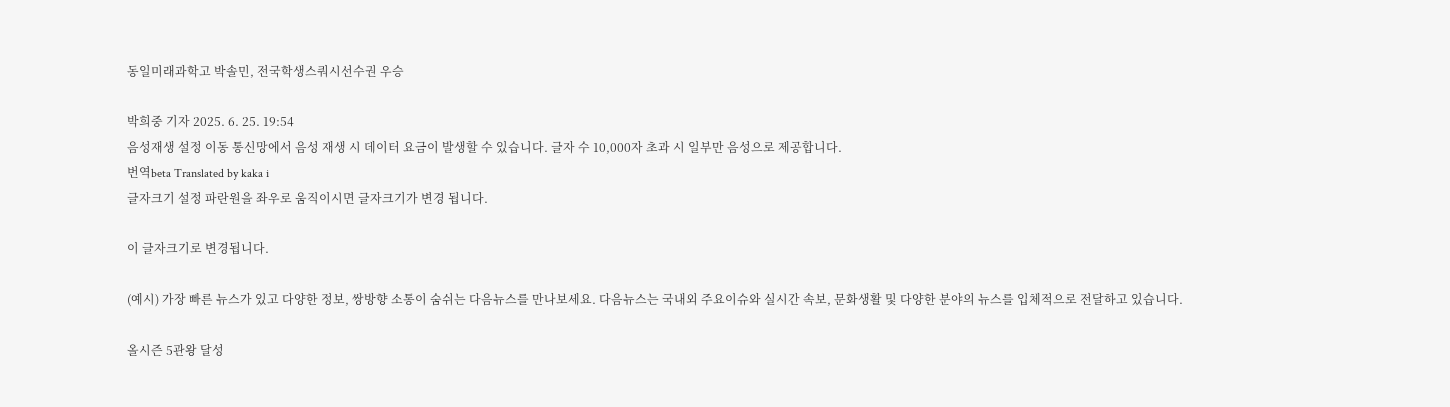동일미래과학고 박솔민, 전국학생스쿼시선수권 우승

박희중 기자 2025. 6. 25. 19:54
음성재생 설정 이동 통신망에서 음성 재생 시 데이터 요금이 발생할 수 있습니다. 글자 수 10,000자 초과 시 일부만 음성으로 제공합니다.
번역beta Translated by kaka i
글자크기 설정 파란원을 좌우로 움직이시면 글자크기가 변경 됩니다.

이 글자크기로 변경됩니다.

(예시) 가장 빠른 뉴스가 있고 다양한 정보, 쌍방향 소통이 숨쉬는 다음뉴스를 만나보세요. 다음뉴스는 국내외 주요이슈와 실시간 속보, 문화생활 및 다양한 분야의 뉴스를 입체적으로 전달하고 있습니다.

올시즌 5관왕 달성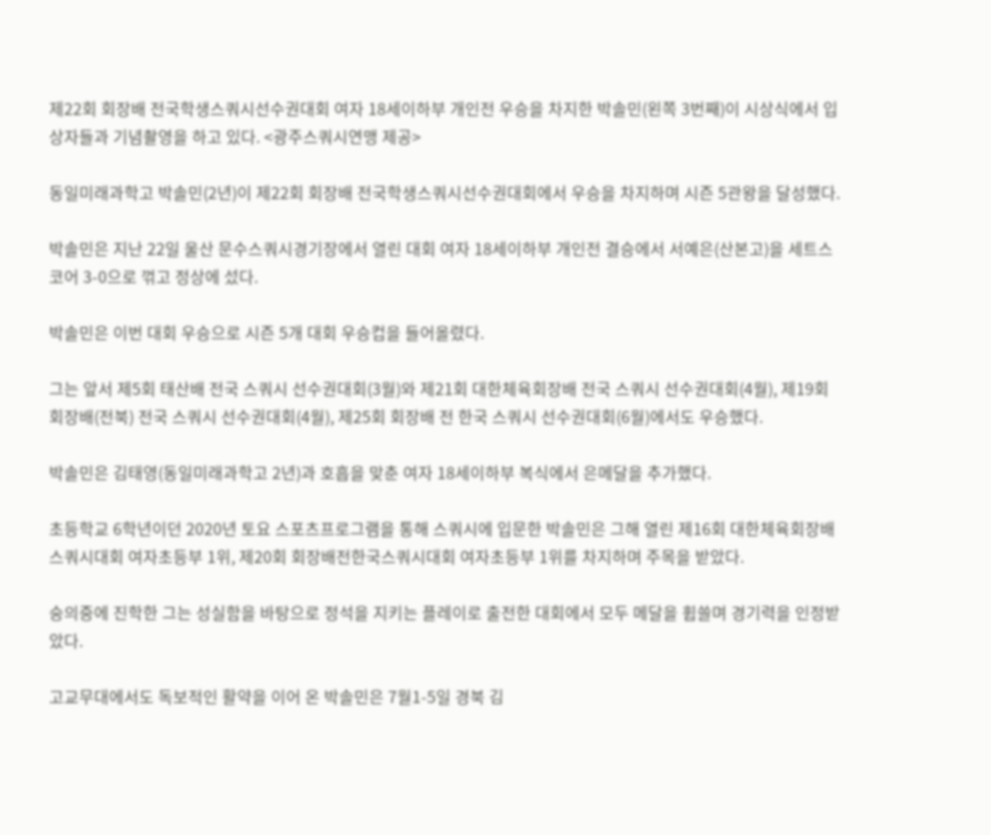제22회 회장배 전국학생스쿼시선수권대회 여자 18세이하부 개인전 우승을 차지한 박솔민(왼쪽 3번째)이 시상식에서 입상자들과 기념촬영을 하고 있다. <광주스쿼시연맹 제공>

동일미래과학고 박솔민(2년)이 제22회 회장배 전국학생스쿼시선수권대회에서 우승을 차지하며 시즌 5관왕을 달성했다.

박솔민은 지난 22일 울산 문수스쿼시경기장에서 열린 대회 여자 18세이하부 개인전 결승에서 서예은(산본고)을 세트스코어 3-0으로 꺾고 정상에 섰다.

박솔민은 이번 대회 우승으로 시즌 5개 대회 우승컵을 들어올렸다.

그는 앞서 제5회 태산배 전국 스쿼시 선수권대회(3월)와 제21회 대한체육회장배 전국 스쿼시 선수권대회(4월), 제19회 회장배(전북) 전국 스쿼시 선수권대회(4월), 제25회 회장배 전 한국 스쿼시 선수권대회(6월)에서도 우승했다.

박솔민은 김태영(동일미래과학고 2년)과 호흡을 맞춘 여자 18세이하부 복식에서 은메달을 추가했다.

초등학교 6학년이던 2020년 토요 스포츠프로그램을 통해 스쿼시에 입문한 박솔민은 그해 열린 제16회 대한체육회장배 스쿼시대회 여자초등부 1위, 제20회 회장배전한국스쿼시대회 여자초등부 1위를 차지하며 주목을 받았다.

숭의중에 진학한 그는 성실함을 바탕으로 정석을 지키는 플레이로 출전한 대회에서 모두 메달을 휩쓸며 경기력을 인정받았다.

고교무대에서도 독보적인 활약을 이어 온 박솔민은 7월1-5일 경북 김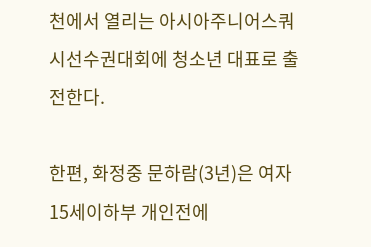천에서 열리는 아시아주니어스쿼시선수권대회에 청소년 대표로 출전한다.

한편, 화정중 문하람(3년)은 여자 15세이하부 개인전에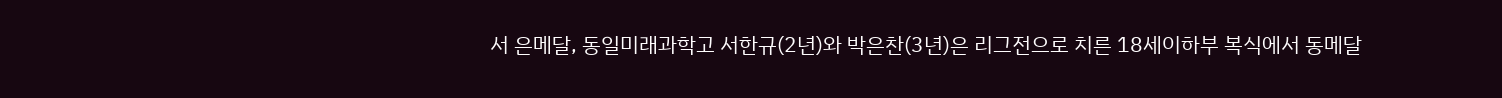서 은메달, 동일미래과학고 서한규(2년)와 박은찬(3년)은 리그전으로 치른 18세이하부 복식에서 동메달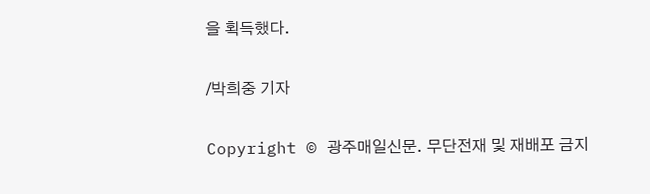을 획득했다.

/박희중 기자

Copyright © 광주매일신문. 무단전재 및 재배포 금지